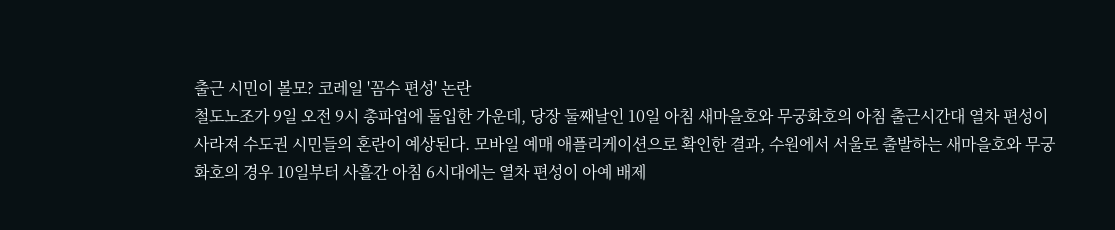출근 시민이 볼모? 코레일 '꼼수 편성' 논란
철도노조가 9일 오전 9시 총파업에 돌입한 가운데, 당장 둘째날인 10일 아침 새마을호와 무궁화호의 아침 출근시간대 열차 편성이 사라져 수도권 시민들의 혼란이 예상된다. 모바일 예매 애플리케이션으로 확인한 결과, 수원에서 서울로 출발하는 새마을호와 무궁화호의 경우 10일부터 사흘간 아침 6시대에는 열차 편성이 아예 배제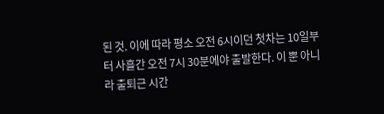된 것. 이에 따라 평소 오전 6시이던 첫차는 10일부터 사흘간 오전 7시 30분에야 출발한다. 이 뿐 아니라 출퇴근 시간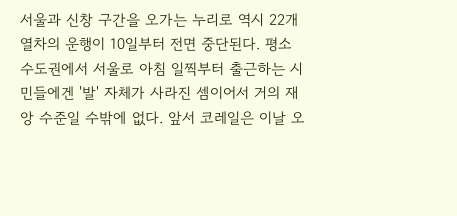서울과 신창 구간을 오가는 누리로 역시 22개 열차의 운행이 10일부터 전면 중단된다. 평소 수도권에서 서울로 아침 일찍부터 출근하는 시민들에겐 '발' 자체가 사라진 셈이어서 거의 재앙 수준일 수밖에 없다. 앞서 코레일은 이날 오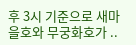후 3시 기준으로 새마을호와 무궁화호가 ..